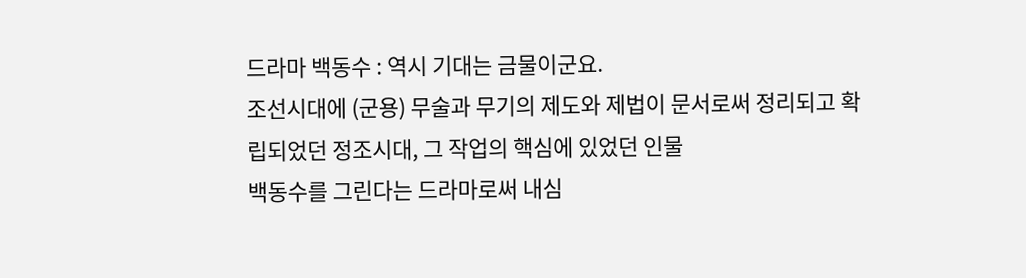드라마 백동수 : 역시 기대는 금물이군요.
조선시대에 (군용) 무술과 무기의 제도와 제법이 문서로써 정리되고 확립되었던 정조시대, 그 작업의 핵심에 있었던 인물
백동수를 그린다는 드라마로써 내심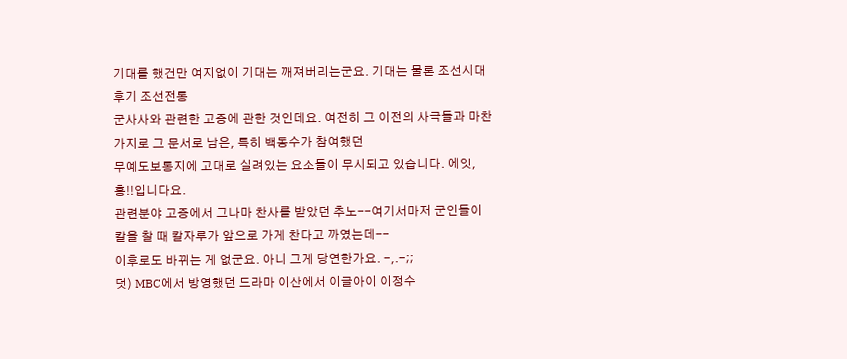기대를 했건만 여지없이 기대는 깨져버리는군요. 기대는 물론 조선시대 후기 조선전통
군사사와 관련한 고증에 관한 것인데요. 여전히 그 이전의 사극들과 마찬가지로 그 문서로 남은, 특히 백동수가 참여했던
무예도보통지에 고대로 실려있는 요소들이 무시되고 있습니다. 에잇, 흥!!입니다요.
관련분야 고증에서 그나마 찬사를 받았던 추노--여기서마저 군인들이 칼을 찰 때 칼자루가 앞으로 가게 찬다고 까였는데--
이후로도 바뀌는 게 없군요. 아니 그게 당연한가요. -,.-;;
덧) MBC에서 방영했던 드라마 이산에서 이글아이 이정수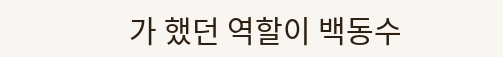가 했던 역할이 백동수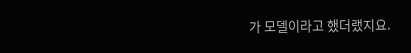가 모델이라고 했더랬지요.